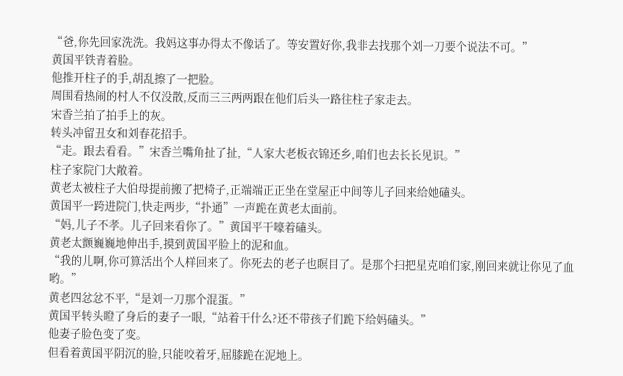“爸,你先回家洗洗。我妈这事办得太不像话了。等安置好你,我非去找那个刘一刀要个说法不可。”
黄国平铁青着脸。
他推开柱子的手,胡乱擦了一把脸。
周围看热闹的村人不仅没散,反而三三两两跟在他们后头一路往柱子家走去。
宋香兰拍了拍手上的灰。
转头冲留丑女和刘春花招手。
“走。跟去看看。”宋香兰嘴角扯了扯,“人家大老板衣锦还乡,咱们也去长长见识。”
柱子家院门大敞着。
黄老太被柱子大伯母提前搬了把椅子,正端端正正坐在堂屋正中间等儿子回来给她磕头。
黄国平一跨进院门,快走两步,“扑通”一声跪在黄老太面前。
“妈,儿子不孝。儿子回来看你了。”黄国平干嚎着磕头。
黄老太颤巍巍地伸出手,摸到黄国平脸上的泥和血。
“我的儿啊,你可算活出个人样回来了。你死去的老子也瞑目了。是那个扫把星克咱们家,刚回来就让你见了血哟。”
黄老四忿忿不平,“是刘一刀那个混蛋。”
黄国平转头瞪了身后的妻子一眼,“站着干什么?还不带孩子们跪下给妈磕头。”
他妻子脸色变了变。
但看着黄国平阴沉的脸,只能咬着牙,屈膝跪在泥地上。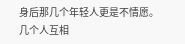身后那几个年轻人更是不情愿。
几个人互相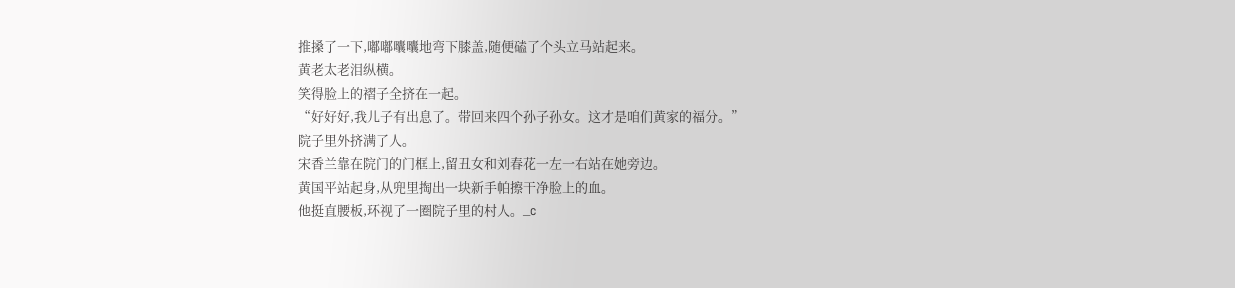推搡了一下,嘟嘟囔囔地弯下膝盖,随便磕了个头立马站起来。
黄老太老泪纵横。
笑得脸上的褶子全挤在一起。
“好好好,我儿子有出息了。带回来四个孙子孙女。这才是咱们黄家的福分。”
院子里外挤满了人。
宋香兰靠在院门的门框上,留丑女和刘春花一左一右站在她旁边。
黄国平站起身,从兜里掏出一块新手帕擦干净脸上的血。
他挺直腰板,环视了一圈院子里的村人。_c